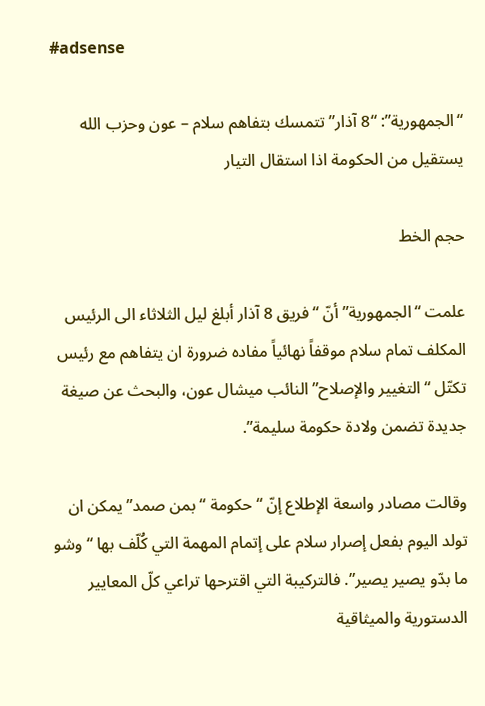#adsense

“الجمهورية”: “8 آذار” تتمسك بتفاهم سلام – عون وحزب الله يستقيل من الحكومة اذا استقال التيار

حجم الخط

علمت “الجمهورية” أنّ “فريق 8 آذار أبلغ ليل الثلاثاء الى الرئيس المكلف تمام سلام موقفاً نهائياً مفاده ضرورة ان يتفاهم مع رئيس تكتّل “التغيير والإصلاح” النائب ميشال عون، والبحث عن صيغة جديدة تضمن ولادة حكومة سليمة”.

وقالت مصادر واسعة الإطلاع إنّ “حكومة “بمن صمد” يمكن ان تولد اليوم بفعل إصرار سلام على إتمام المهمة التي كُلّف بها “وشو ما بدّو يصير يصير”. فالتركيبة التي اقترحها تراعي كلّ المعايير الدستورية والميثاقية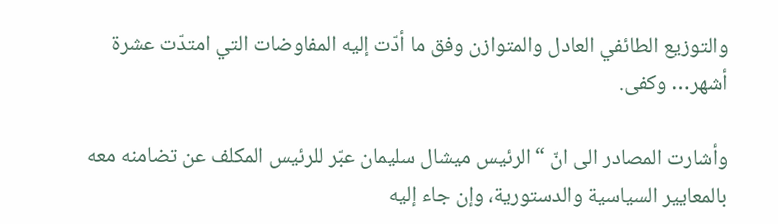والتوزيع الطائفي العادل والمتوازن وفق ما أدّت إليه المفاوضات التي امتدّت عشرة أشهر… وكفى.

وأشارت المصادر الى انّ “الرئيس ميشال سليمان عبّر للرئيس المكلف عن تضامنه معه بالمعايير السياسية والدستورية، وإن جاء إليه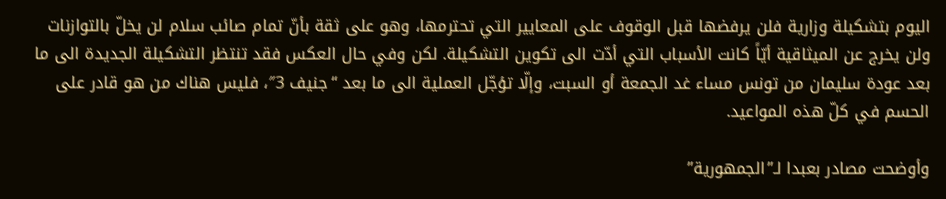اليوم بتشكيلة وزارية فلن يرفضها قبل الوقوف على المعايير التي تحترمها، وهو على ثقة بأنّ تمام صائب سلام لن يخلّ بالتوازنات ولن يخرج عن الميثاقية أيّاً كانت الأسباب التي أدّت الى تكوين التشكيلة. لكن وفي حال العكس فقد تنتظر التشكيلة الجديدة الى ما بعد عودة سليمان من تونس مساء غد الجمعة أو السبت، وإلّا تؤجّل العملية الى ما بعد “جنيف 3″، فليس هناك من هو قادر على الحسم في كلّ هذه المواعيد.

وأوضحت مصادر بعبدا لـ”الجمهورية”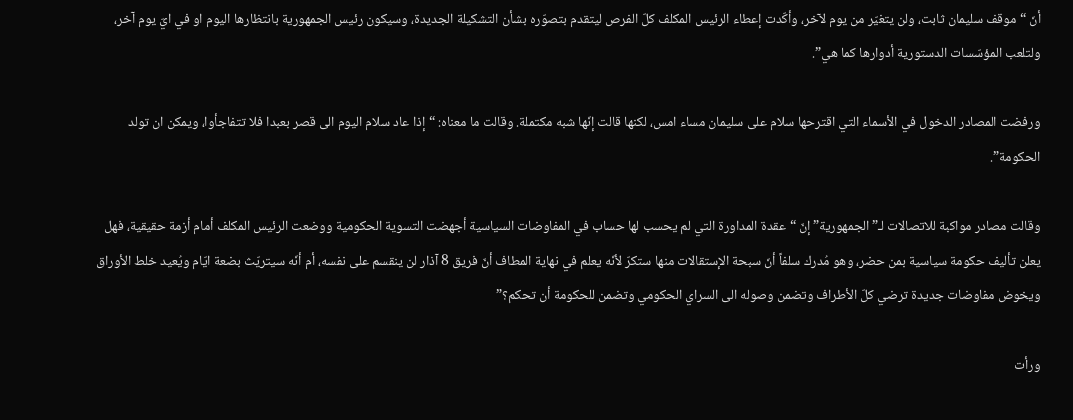أنّ “موقف سليمان ثابت، ولن يتغيّر من يوم لآخر، وأكّدت إعطاء الرئيس المكلف كلّ الفرص ليتقدم بتصوّره بشأن التشكيلة الجديدة، وسيكون رئيس الجمهورية بانتظارها اليوم او في ايّ يوم آخر، ولتلعب المؤسّسات الدستورية أدوارها كما هي”.

ورفضت المصادر الدخول في الأسماء التي اقترحها سلام على سليمان مساء امس، لكنها قالت إنّها شبه مكتملة. وقالت ما معناه: “إذا عاد سلام اليوم الى قصر بعبدا فلا تتفاجأوا، ويمكن ان تولد الحكومة”.

وقالت مصادر مواكبة للاتصالات لـ”الجمهورية” إنّ “عقدة المداورة التي لم يحسب لها حساب في المفاوضات السياسية أجهضت التسوية الحكومية ووضعت الرئيس المكلف أمام أزمة حقيقية، فهل يعلن تأليف حكومة سياسية بمن حضر، وهو مُدرك سلفاً أنّ سبحة الإستقالات منها ستكرّ لأنّه يعلم في نهاية المطاف أنّ فريق 8 آذار لن ينقسم على نفسه، أم أنّه سيتريّث بضعة ايّام ويُعيد خلط الأوراق ويخوض مفاوضات جديدة ترضي كلّ الأطراف وتضمن وصوله الى السراي الحكومي وتضمن للحكومة أن تحكم؟”

ورأت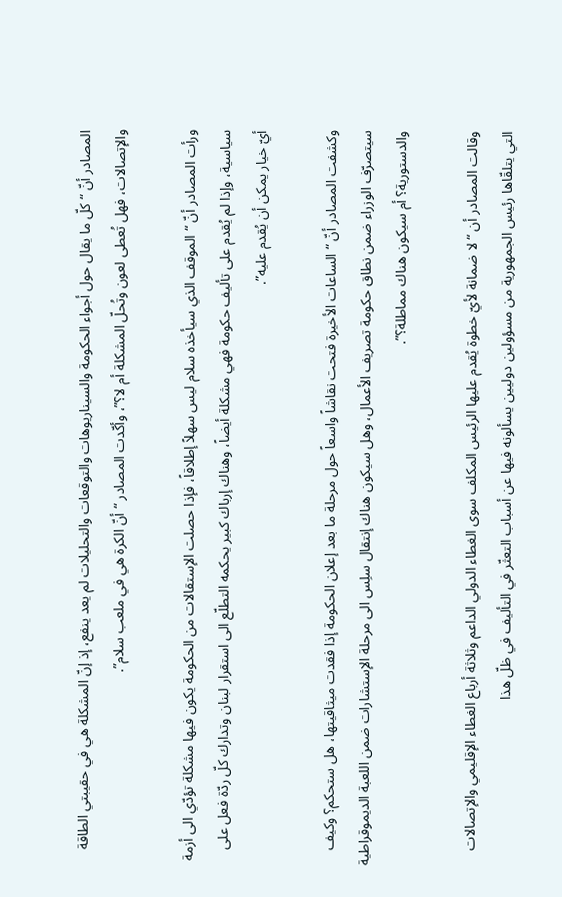المصادر أنّ “كلّ ما يقال حول أجواء الحكومة والسيناريوهات والتوقعات والتحليلات لم يعد ينفع، إذ إنّ المشكلة هي في حقيبتي الطاقة والإتصالات، فهل تُعطى لعون وتُحلّ المشكلة أم لا؟”، وأكّدت المصادر “أنّ الكرة هي في ملعب سلام”.

ورأت المصادر أنّ “الموقف الذي سيأخذه سلام ليس سهلاً إطلاقاً، فإذا حصلت الإستقالات من الحكومة يكون فيها مشكلة تؤدّي الى أزمة سياسية، وإذا لم يُقدم على تأليف حكومة فهي مشكلة أيضاً، وهناك إرباك كبير يحكمه التطلّع الى استقرار لبنان وتدارك كلّ ردّة فعل على أيّ خيار يمكن أن يُقدم عليه”.

وكشفت المصادر أنّ “الساعات الأخيرة فتحت نقاشاً واسعاً حول مرحلة ما بعد إعلان الحكومة إذا فقدت ميثاقيتها، هل ستحكم؟ وكيف سيتصرّف الوزراء ضمن نطاق حكومة تصريف الأعمال، وهل سيكون هناك إنتقال سلِس الى مرحلة الإستشارات ضمن اللعبة الديموقراطية والدستورية؟ أم سيكون هناك مماطلة؟”.

وقالت المصادر أن “لا ضمانة لأيّ خطوة يُقدم عليها الرئيس المكلف سوى الغطاء الدولي الداعم وثلاثة أرباع الغطاء الإقليمي والإتصالات التي يتلقّاها رئيس الجمهورية من مسؤولين دوليين يسألونه فيها عن أسباب التعثّر في التأليف في ظلّ هذا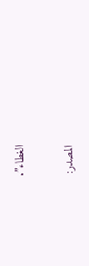الغطاء”.

المصدر: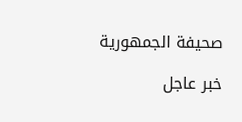صحيفة الجمهورية

خبر عاجل